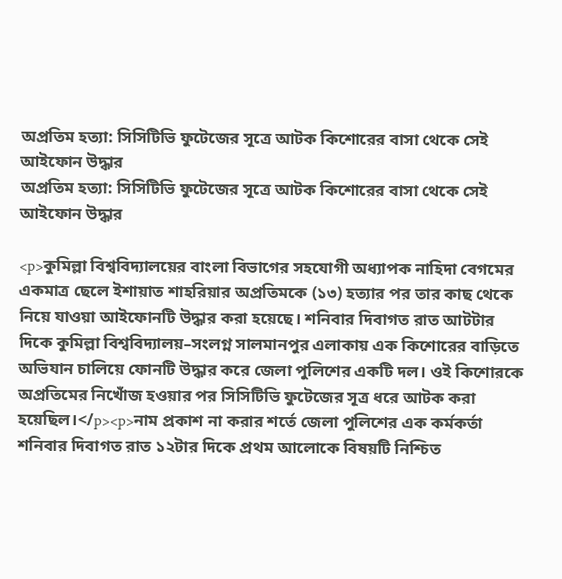অপ্রতিম হত্যা: সিসিটিভি ফুটেজের সূত্রে আটক কিশোরের বাসা থেকে সেই আইফোন উদ্ধার
অপ্রতিম হত্যা: সিসিটিভি ফুটেজের সূত্রে আটক কিশোরের বাসা থেকে সেই আইফোন উদ্ধার

<p>কুমিল্লা বিশ্ববিদ্যালয়ের বাংলা বিভাগের সহযোগী অধ্যাপক নাহিদা বেগমের একমাত্র ছেলে ইশায়াত শাহরিয়ার অপ্রতিমকে (১৩) হত্যার পর তার কাছ থেকে নিয়ে যাওয়া আইফোনটি উদ্ধার করা হয়েছে। শনিবার দিবাগত রাত আটটার দিকে কুমিল্লা বিশ্ববিদ্যালয়–সংলগ্ন সালমানপুর এলাকায় এক কিশোরের বাড়িতে অভিযান চালিয়ে ফোনটি উদ্ধার করে জেলা পুলিশের একটি দল। ওই কিশোরকে অপ্রতিমের নিখোঁজ হওয়ার পর সিসিটিভি ফুটেজের সূত্র ধরে আটক করা হয়েছিল।</p><p>নাম প্রকাশ না করার শর্তে জেলা পুলিশের এক কর্মকর্তা শনিবার দিবাগত রাত ১২টার দিকে প্রথম আলোকে বিষয়টি নিশ্চিত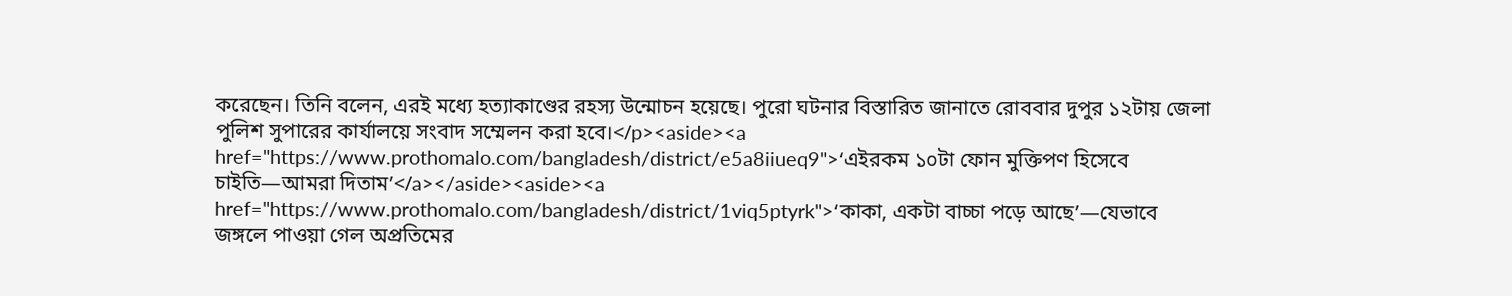করেছেন। তিনি বলেন, এরই মধ্যে হত্যাকাণ্ডের রহস্য উন্মোচন হয়েছে। পুরো ঘটনার বিস্তারিত জানাতে রোববার দুপুর ১২টায় জেলা পুলিশ সুপারের কার্যালয়ে সংবাদ সম্মেলন করা হবে।</p><aside><a href="https://www.prothomalo.com/bangladesh/district/e5a8iiueq9">‘এইরকম ১০টা ফোন মুক্তিপণ হিসেবে চাইতি—আমরা দিতাম’</a></aside><aside><a href="https://www.prothomalo.com/bangladesh/district/1viq5ptyrk">‘কাকা, একটা বাচ্চা পড়ে আছে’—যেভাবে জঙ্গলে পাওয়া গেল অপ্রতিমের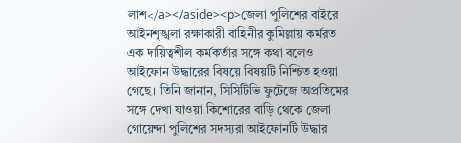লাশ</a></aside><p>জেলা পুলিশের বাইরে আইনশৃঙ্খলা রক্ষাকারী বাহিনীর কুমিল্লায় কর্মরত এক দায়িত্বশীল কর্মকর্তার সঙ্গে কথা বলেও আইফোন উদ্ধারের বিষয়ে বিষয়টি নিশ্চিত হওয়া গেছে। তিনি জানান, সিসিটিভি ফুটেজে অপ্রতিমের সঙ্গে দেখা যাওয়া কিশোরের বাড়ি থেকে জেলা গোয়েন্দা পুলিশের সদস্যরা আইফোনটি উদ্ধার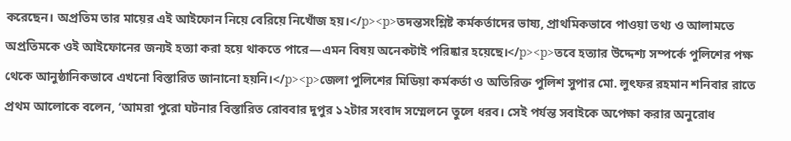করেছেন। অপ্রতিম তার মায়ের এই আইফোন নিয়ে বেরিয়ে নিখোঁজ হয়।</p><p>তদন্তসংশ্লিষ্ট কর্মকর্তাদের ভাষ্য, প্রাথমিকভাবে পাওয়া তথ্য ও আলামতে অপ্রতিমকে ওই আইফোনের জন্যই হত্যা করা হয়ে থাকতে পারে—এমন বিষয় অনেকটাই পরিষ্কার হয়েছে।</p><p>তবে হত্যার উদ্দেশ্য সম্পর্কে পুলিশের পক্ষ থেকে আনুষ্ঠানিকভাবে এখনো বিস্তারিত জানানো হয়নি।</p><p>জেলা পুলিশের মিডিয়া কর্মকর্তা ও অতিরিক্ত পুলিশ সুপার মো. লুৎফর রহমান শনিবার রাতে প্রথম আলোকে বলেন, ‘আমরা পুরো ঘটনার বিস্তারিত রোববার দুপুর ১২টার সংবাদ সম্মেলনে তুলে ধরব। সেই পর্যন্ত সবাইকে অপেক্ষা করার অনুরোধ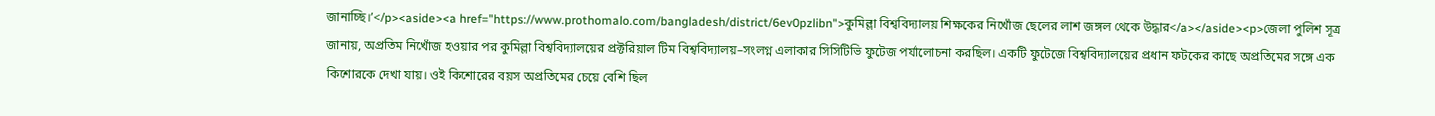জানাচ্ছি।’</p><aside><a href="https://www.prothomalo.com/bangladesh/district/6ev0pzlibn">কুমিল্লা বিশ্ববিদ্যালয় শিক্ষকের নিখোঁজ ছেলের লাশ জঙ্গল থেকে উদ্ধার</a></aside><p>জেলা পুলিশ সূত্র জানায়, অপ্রতিম নিখোঁজ হওয়ার পর কুমিল্লা বিশ্ববিদ্যালয়ের প্রক্টরিয়াল টিম বিশ্ববিদ্যালয়–সংলগ্ন এলাকার সিসিটিভি ফুটেজ পর্যালোচনা করছিল। একটি ফুটেজে বিশ্ববিদ্যালয়ের প্রধান ফটকের কাছে অপ্রতিমের সঙ্গে এক কিশোরকে দেখা যায়। ওই কিশোরের বয়স অপ্রতিমের চেয়ে বেশি ছিল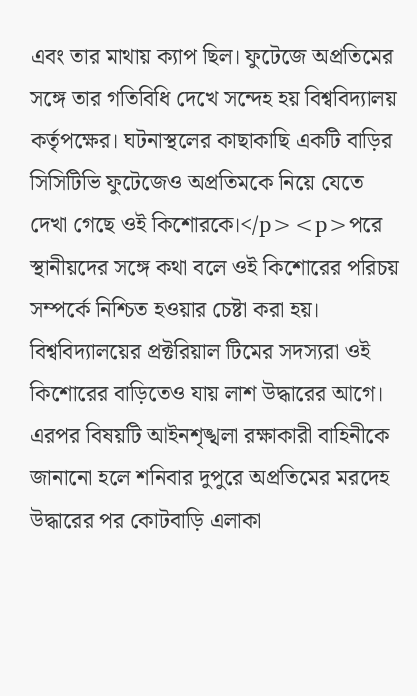এবং তার মাথায় ক্যাপ ছিল। ফুটেজে অপ্রতিমের সঙ্গে তার গতিবিধি দেখে সন্দেহ হয় বিশ্ববিদ্যালয় কর্তৃপক্ষের। ঘটনাস্থলের কাছাকাছি একটি বাড়ির সিসিটিভি ফুটেজেও অপ্রতিমকে নিয়ে যেতে দেখা গেছে ওই কিশোরকে।</p><p>পরে স্থানীয়দের সঙ্গে কথা বলে ওই কিশোরের পরিচয় সম্পর্কে নিশ্চিত হওয়ার চেষ্টা করা হয়। বিশ্ববিদ্যালয়ের প্রক্টরিয়াল টিমের সদস্যরা ওই কিশোরের বাড়িতেও যায় লাশ উদ্ধারের আগে। এরপর বিষয়টি আইনশৃঙ্খলা রক্ষাকারী বাহিনীকে জানানো হলে শনিবার দুপুরে অপ্রতিমের মরদেহ উদ্ধারের পর কোটবাড়ি এলাকা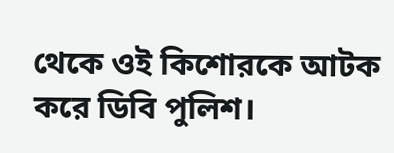থেকে ওই কিশোরকে আটক করে ডিবি পুলিশ।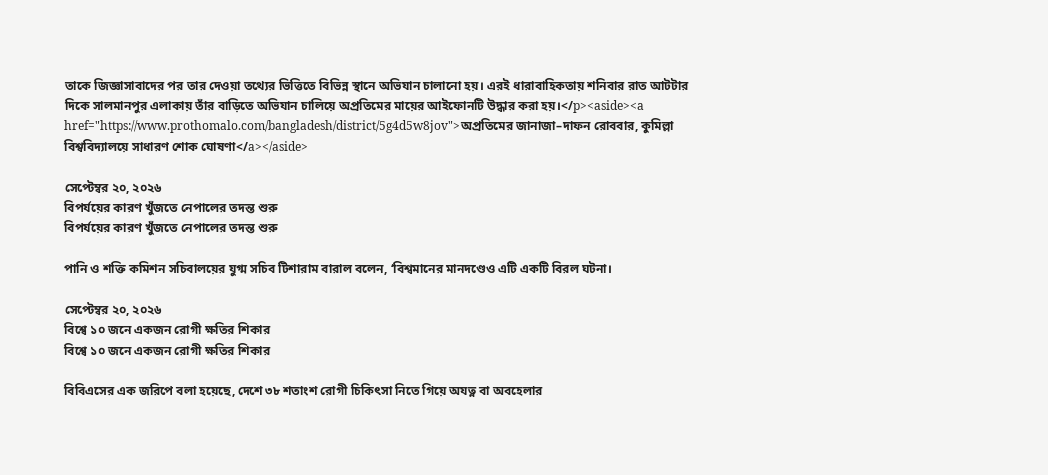তাকে জিজ্ঞাসাবাদের পর তার দেওয়া তথ্যের ভিত্তিতে বিভিন্ন স্থানে অভিযান চালানো হয়। এরই ধারাবাহিকতায় শনিবার রাত আটটার দিকে সালমানপুর এলাকায় তাঁর বাড়িতে অভিযান চালিয়ে অপ্রতিমের মায়ের আইফোনটি উদ্ধার করা হয়।</p><aside><a href="https://www.prothomalo.com/bangladesh/district/5g4d5w8jov">অপ্রতিমের জানাজা–দাফন রোববার, কুমিল্লা বিশ্ববিদ্যালয়ে সাধারণ শোক ঘোষণা</a></aside>

সেপ্টেম্বর ২০, ২০২৬
বিপর্যয়ের কারণ খুঁজতে নেপালের তদন্ত শুরু
বিপর্যয়ের কারণ খুঁজতে নেপালের তদন্ত শুরু

পানি ও শক্তি কমিশন সচিবালয়ের যুগ্ম সচিব টিশারাম বারাল বলেন, ‘বিশ্বমানের মানদণ্ডেও এটি একটি বিরল ঘটনা।

সেপ্টেম্বর ২০, ২০২৬
বিশ্বে ১০ জনে একজন রোগী ক্ষতির শিকার
বিশ্বে ১০ জনে একজন রোগী ক্ষতির শিকার

বিবিএসের এক জরিপে বলা হয়েছে, দেশে ৩৮ শতাংশ রোগী চিকিৎসা নিতে গিয়ে অযত্ন বা অবহেলার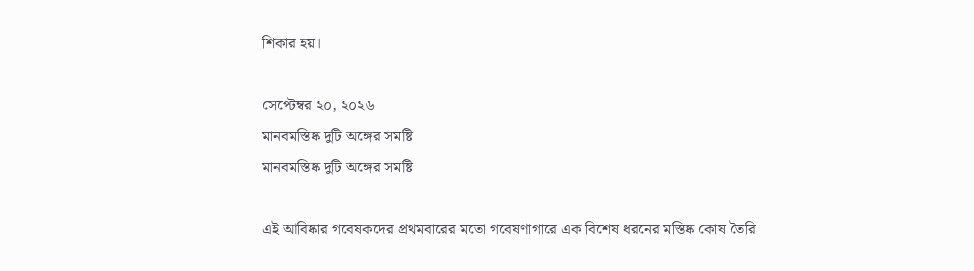শিকার হয়।

সেপ্টেম্বর ২০, ২০২৬
মানবমস্তিষ্ক দুটি অঙ্গের সমষ্টি
মানবমস্তিষ্ক দুটি অঙ্গের সমষ্টি

এই আবিষ্কার গবেষকদের প্রথমবারের মতো গবেষণাগারে এক বিশেষ ধরনের মস্তিষ্ক কোষ তৈরি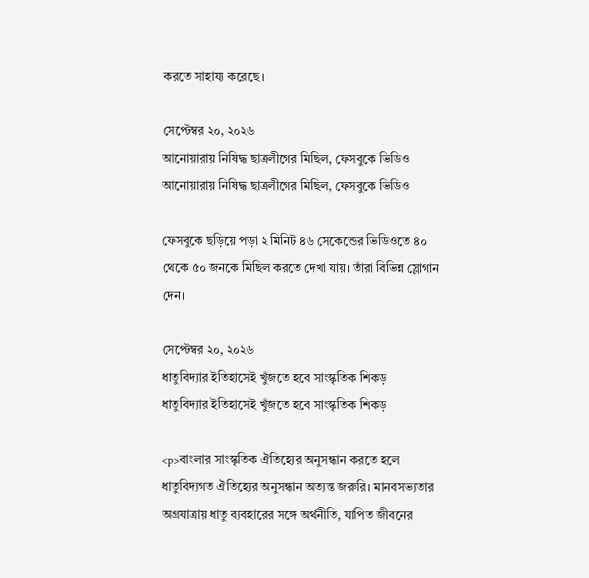করতে সাহায্য করেছে।

সেপ্টেম্বর ২০, ২০২৬
আনোয়ারায় নিষিদ্ধ ছাত্রলীগের মিছিল, ফেসবুকে ভিডিও
আনোয়ারায় নিষিদ্ধ ছাত্রলীগের মিছিল, ফেসবুকে ভিডিও

ফেসবুকে ছড়িয়ে পড়া ২ মিনিট ৪৬ সেকেন্ডের ভিডিওতে ৪০ থেকে ৫০ জনকে মিছিল করতে দেখা যায়। তাঁরা বিভিন্ন স্লোগান দেন।

সেপ্টেম্বর ২০, ২০২৬
ধাতুবিদ্যার ইতিহাসেই খুঁজতে হবে সাংস্কৃতিক শিকড়
ধাতুবিদ্যার ইতিহাসেই খুঁজতে হবে সাংস্কৃতিক শিকড়

<p>বাংলার সাংস্কৃতিক ঐতিহ্যের অনুসন্ধান করতে হলে ধাতুবিদ্যগত ঐতিহ্যের অনুসন্ধান অত্যন্ত জরুরি। মানবসভ্যতার অগ্রযাত্রায় ধাতু ব্যবহারের সঙ্গে অর্থনীতি, যাপিত জীবনের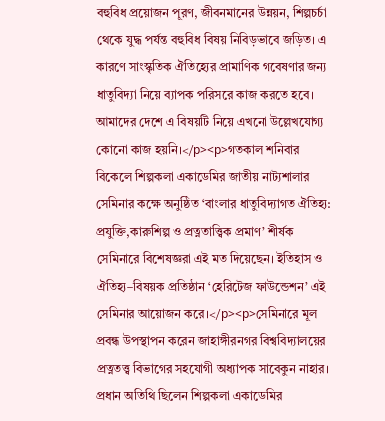বহুবিধ প্রয়োজন পূরণ, জীবনমানের উন্নয়ন, শিল্পচর্চা থেকে যুদ্ধ পর্যন্ত বহুবিধ বিষয় নিবিড়ভাবে জড়িত। এ কারণে সাংস্কৃতিক ঐতিহ্যের প্রামাণিক গবেষণার জন্য ধাতুবিদ্যা নিয়ে ব্যাপক পরিসরে কাজ করতে হবে। আমাদের দেশে এ বিষয়টি নিয়ে এখনো উল্লেখযোগ্য কোনো কাজ হয়নি।</p><p>গতকাল শনিবার বিকেলে শিল্পকলা একাডেমির জাতীয় নাট্যশালার সেমিনার কক্ষে অনুষ্ঠিত ‘বাংলার ধাতুবিদ্যাগত ঐতিহ্য: প্রযুক্তি,কারুশিল্প ও প্রত্নতাত্ত্বিক প্রমাণ’ শীর্ষক সেমিনারে বিশেষজ্ঞরা এই মত দিয়েছেন। ইতিহাস ও ঐতিহ্য–বিষয়ক প্রতিষ্ঠান ‘হেরিটেজ ফাউন্ডেশন’ এই সেমিনার আয়োজন করে।</p><p>সেমিনারে মূল প্রবন্ধ উপস্থাপন করেন জাহাঙ্গীরনগর বিশ্ববিদ্যালয়ের প্রত্নতত্ত্ব বিভাগের সহযোগী অধ্যাপক সাবেকুন নাহার। প্রধান অতিথি ছিলেন শিল্পকলা একাডেমির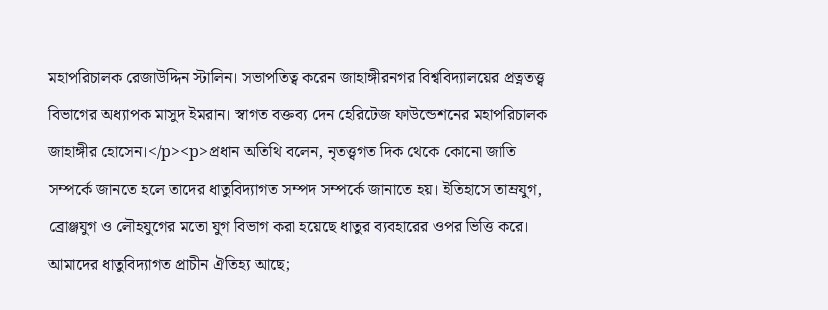মহাপরিচালক রেজাউদ্দিন স্টালিন। সভাপতিত্ব করেন জাহাঙ্গীরনগর বিশ্ববিদ্যালয়ের প্রত্নতত্ত্ব বিভাগের অধ্যাপক মাসুদ ইমরান। স্বাগত বক্তব্য দেন হেরিটেজ ফাউন্ডেশনের মহাপরিচালক জাহাঙ্গীর হোসেন।</p><p>প্রধান অতিথি বলেন, নৃতত্ত্বগত দিক থেকে কোনো জাতি সম্পর্কে জানতে হলে তাদের ধাতুবিদ্যাগত সম্পদ সম্পর্কে জানাতে হয়। ইতিহাসে তাম্রযুগ, ব্রোঞ্জযুগ ও লৌহযুগের মতো যুগ বিভাগ করা হয়েছে ধাতুর ব্যবহারের ওপর ভিত্তি করে। আমাদের ধাতুবিদ্যাগত প্রাচীন ঐতিহ্য আছে;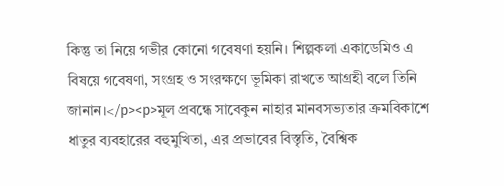কিন্তু তা নিয়ে গভীর কোনো গবেষণা হয়নি। শিল্পকলা একাডেমিও এ বিষয়ে গবেষণা, সংগ্রহ ও সংরক্ষণে ভূমিকা রাখতে আগ্রহী বলে তিনি জানান।</p><p>মূল প্রবন্ধে সাবেকুন নাহার মানবসভ্যতার ক্রমবিকাশে ধাতুর ব্যবহারের বহুমুখিতা, এর প্রভাবের বিস্তৃতি, বৈশ্বিক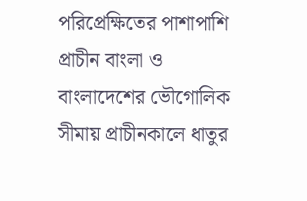পরিপ্রেক্ষিতের পাশাপাশি প্রাচীন বাংলা ও বাংলাদেশের ভৌগোলিক সীমায় প্রাচীনকালে ধাতুর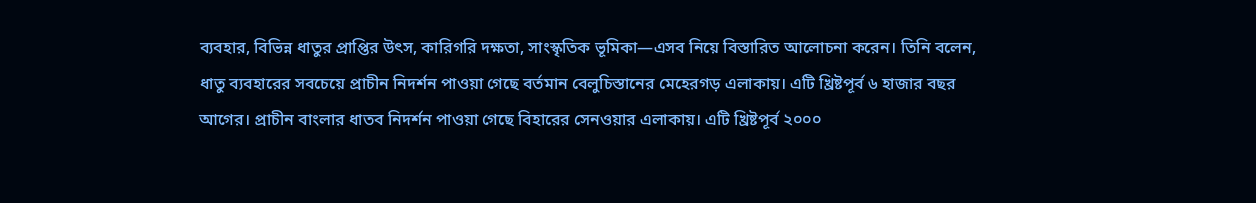ব্যবহার, বিভিন্ন ধাতুর প্রাপ্তির উৎস, কারিগরি দক্ষতা, সাংস্কৃতিক ভূমিকা—এসব নিয়ে বিস্তারিত আলোচনা করেন। তিনি বলেন, ধাতু ব্যবহারের সবচেয়ে প্রাচীন নিদর্শন পাওয়া গেছে বর্তমান বেলুচিস্তানের মেহেরগড় এলাকায়। এটি খ্রিষ্টপূর্ব ৬ হাজার বছর আগের। প্রাচীন বাংলার ধাতব নিদর্শন পাওয়া গেছে বিহারের সেনওয়ার এলাকায়। এটি খ্রিষ্টপূর্ব ২০০০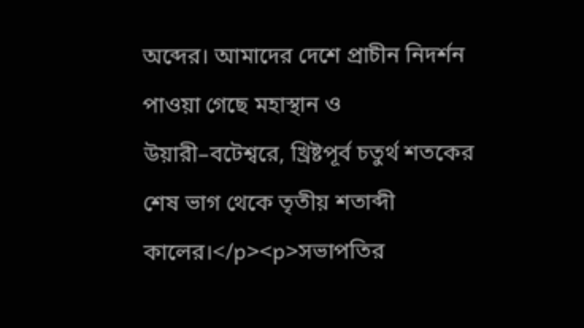অব্দের। আমাদের দেশে প্রাচীন নিদর্শন পাওয়া গেছে মহাস্থান ও উয়ারী–বটেশ্বরে, খ্রিষ্টপূর্ব চতুর্থ শতকের শেষ ভাগ থেকে তৃতীয় শতাব্দী কালের।</p><p>সভাপতির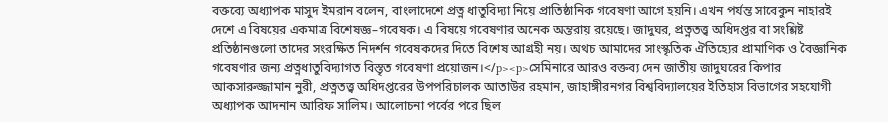বক্তব্যে অধ্যাপক মাসুদ ইমরান বলেন, বাংলাদেশে প্রত্ন ধাতুবিদ্যা নিয়ে প্রাতিষ্ঠানিক গবেষণা আগে হয়নি। এখন পর্যন্ত সাবেকুন নাহারই দেশে এ বিষয়ের একমাত্র বিশেষজ্ঞ–গবেষক। এ বিষয়ে গবেষণার অনেক অন্তরায় রয়েছে। জাদুঘর, প্রত্নতত্ত্ব অধিদপ্তর বা সংশ্লিষ্ট প্রতিষ্ঠানগুলো তাদের সংরক্ষিত নিদর্শন গবেষকদের দিতে বিশেষ আগ্রহী নয়। অথচ আমাদের সাংস্কৃতিক ঐতিহ্যের প্রামাণিক ও বৈজ্ঞানিক গবেষণার জন্য প্রত্নধাতুবিদ্যাগত বিস্তৃত গবেষণা প্রয়োজন।</p><p>সেমিনারে আরও বক্তব্য দেন জাতীয় জাদুঘরের কিপার আকসারুজ্জামান নুরী, প্রত্নতত্ত্ব অধিদপ্তরের উপপরিচালক আতাউর রহমান, জাহাঙ্গীরনগর বিশ্ববিদ্যালয়ের ইতিহাস বিভাগের সহযোগী অধ্যাপক আদনান আরিফ সালিম। আলোচনা পর্বের পরে ছিল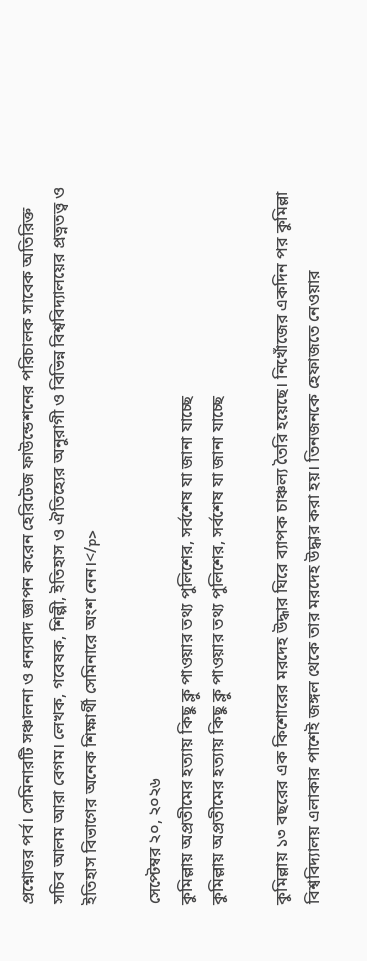প্রশ্নোত্তর পর্ব। সেমিনারটি সঞ্চালনা ও ধন্যবাদ জ্ঞাপন করেন হেরিটেজ ফাউন্ডেশনের পরিচালক সাবেক অতিরিক্ত সচিব আলম আরা বেগম। লেখক, গবেষক, শিল্পী, ইতিহাস ও ঐতিহ্যের অনুরাগী ও বিভিন্ন বিশ্ববিদ্যালয়ের প্রত্নতত্ত্ব ও ইতিহাস বিভাগের অনেক শিক্ষার্থী সেমিনারে অংশ নেন।</p>

সেপ্টেম্বর ২০, ২০২৬
কুমিল্লায় অপ্রতীমের হত্যায় কিছু ক্লু পাওয়ার তথ্য পুলিশের, সর্বশেষ যা জানা যাচ্ছে
কুমিল্লায় অপ্রতীমের হত্যায় কিছু ক্লু পাওয়ার তথ্য পুলিশের, সর্বশেষ যা জানা যাচ্ছে

কুমিল্লায় ১৩ বছরের এক কিশোরের মরদেহ উদ্ধার ঘিরে ব্যাপক চাঞ্চল্য তৈরি হয়েছে। নিখোঁজের একদিন পর কুমিল্লা বিশ্ববিদ্যালয় এলাকার পাশেই জঙ্গল থেকে তার মরদেহ উদ্ধার করা হয়। তিনজনকে হেফাজতে নেওয়ার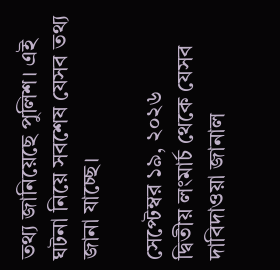তথ্য জানিয়েছে পুলিশ। এই ঘটনা নিয়ে সবশেষ যেসব তথ্য জানা যাচ্ছে।

সেপ্টেম্বর ১৯, ২০২৬
দ্বিতীয় লংমার্চ থেকে যেসব দাবিদাওয়া জানাল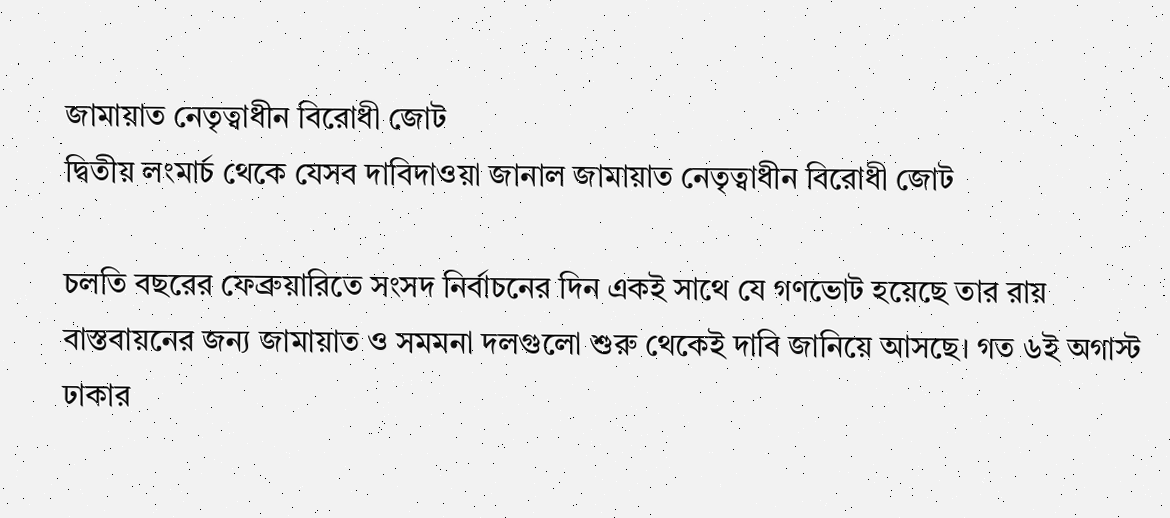জামায়াত নেতৃত্বাধীন বিরোধী জোট
দ্বিতীয় লংমার্চ থেকে যেসব দাবিদাওয়া জানাল জামায়াত নেতৃত্বাধীন বিরোধী জোট

চলতি বছরের ফেব্রুয়ারিতে সংসদ নির্বাচনের দিন একই সাথে যে গণভোট হয়েছে তার রায় বাস্তবায়নের জন্য জামায়াত ও সমমনা দলগুলো শুরু থেকেই দাবি জানিয়ে আসছে। গত ৬ই অগাস্ট ঢাকার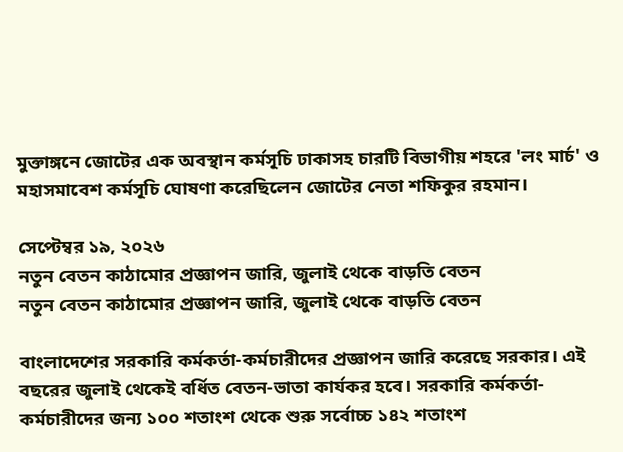মুক্তাঙ্গনে জোটের এক অবস্থান কর্মসূচি ঢাকাসহ চারটি বিভাগীয় শহরে 'লং মার্চ' ও মহাসমাবেশ কর্মসূচি ঘোষণা করেছিলেন জোটের নেতা শফিকুর রহমান।

সেপ্টেম্বর ১৯, ২০২৬
নতুন বেতন কাঠামোর প্রজ্ঞাপন জারি, জুলাই থেকে বাড়তি বেতন
নতুন বেতন কাঠামোর প্রজ্ঞাপন জারি, জুলাই থেকে বাড়তি বেতন

বাংলাদেশের সরকারি কর্মকর্তা-কর্মচারীদের প্রজ্ঞাপন জারি করেছে সরকার। এই বছরের জুলাই থেকেই বর্ধিত বেতন-ভাতা কার্যকর হবে। সরকারি কর্মকর্তা-কর্মচারীদের জন্য ১০০ শতাংশ থেকে শুরু সর্বোচ্চ ১৪২ শতাংশ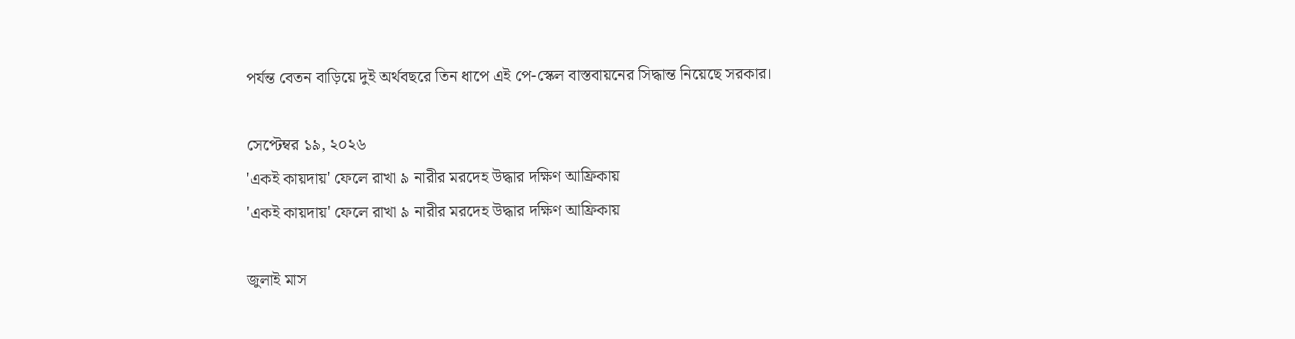পর্যন্ত বেতন বাড়িয়ে দুই অর্থবছরে তিন ধাপে এই পে-স্কেল বাস্তবায়নের সিদ্ধান্ত নিয়েছে সরকার।

সেপ্টেম্বর ১৯, ২০২৬
'একই কায়দায়' ফেলে রাখা ৯ নারীর মরদেহ উদ্ধার দক্ষিণ আফ্রিকায়
'একই কায়দায়' ফেলে রাখা ৯ নারীর মরদেহ উদ্ধার দক্ষিণ আফ্রিকায়

জুলাই মাস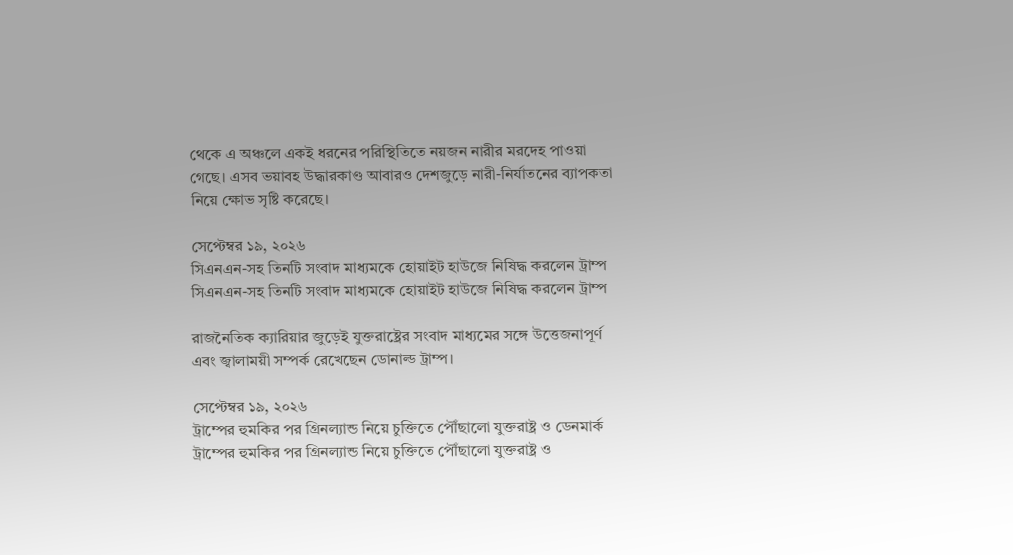থেকে এ অঞ্চলে একই ধরনের পরিস্থিতিতে নয়জন নারীর মরদেহ পাওয়া গেছে। এসব ভয়াবহ উদ্ধারকাণ্ড আবারও দেশজুড়ে নারী-নির্যাতনের ব্যাপকতা নিয়ে ক্ষোভ সৃষ্টি করেছে।

সেপ্টেম্বর ১৯, ২০২৬
সিএনএন-সহ তিনটি সংবাদ মাধ্যমকে হোয়াইট হাউজে নিষিদ্ধ করলেন ট্রাম্প
সিএনএন-সহ তিনটি সংবাদ মাধ্যমকে হোয়াইট হাউজে নিষিদ্ধ করলেন ট্রাম্প

রাজনৈতিক ক্যারিয়ার জুড়েই যুক্তরাষ্ট্রের সংবাদ মাধ্যমের সঙ্গে উত্তেজনাপূর্ণ এবং জ্বালাময়ী সম্পর্ক রেখেছেন ডোনাল্ড ট্রাম্প।

সেপ্টেম্বর ১৯, ২০২৬
ট্রাম্পের হুমকির পর গ্রিনল্যান্ড নিয়ে চুক্তিতে পৌঁছালো যুক্তরাষ্ট্র ও ডেনমার্ক
ট্রাম্পের হুমকির পর গ্রিনল্যান্ড নিয়ে চুক্তিতে পৌঁছালো যুক্তরাষ্ট্র ও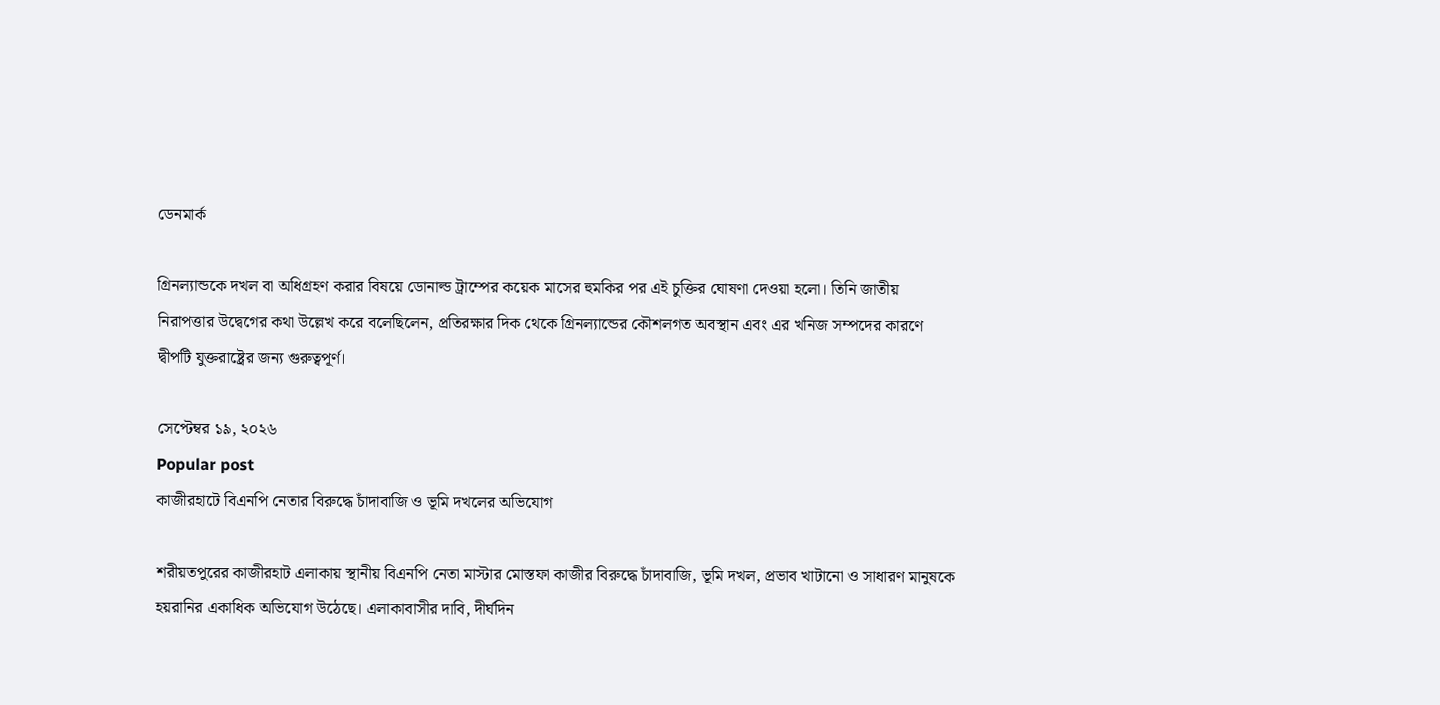ডেনমার্ক

গ্রিনল্যান্ডকে দখল বা অধিগ্রহণ করার বিষয়ে ডোনাল্ড ট্রাম্পের কয়েক মাসের হুমকির পর এই চুক্তির ঘোষণা দেওয়া হলো। তিনি জাতীয় নিরাপত্তার উদ্বেগের কথা উল্লেখ করে বলেছিলেন, প্রতিরক্ষার দিক থেকে গ্রিনল্যান্ডের কৌশলগত অবস্থান এবং এর খনিজ সম্পদের কারণে দ্বীপটি যুক্তরাষ্ট্রের জন্য গুরুত্বপূর্ণ।

সেপ্টেম্বর ১৯, ২০২৬
Popular post
কাজীরহাটে বিএনপি নেতার বিরুদ্ধে চাঁদাবাজি ও ভূমি দখলের অভিযোগ

শরীয়তপুরের কাজীরহাট এলাকায় স্থানীয় বিএনপি নেতা মাস্টার মোস্তফা কাজীর বিরুদ্ধে চাঁদাবাজি, ভূমি দখল, প্রভাব খাটানো ও সাধারণ মানুষকে হয়রানির একাধিক অভিযোগ উঠেছে। এলাকাবাসীর দাবি, দীর্ঘদিন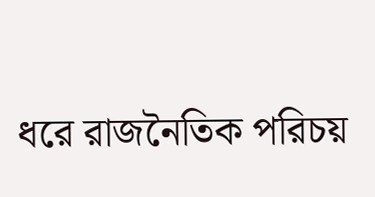ধরে রাজনৈতিক পরিচয়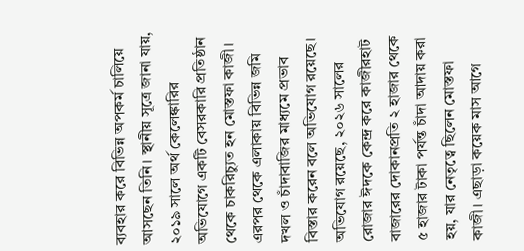ব্যবহার করে বিভিন্ন অপকর্ম চালিয়ে আসছেন তিনি। স্থানীয় সূত্রে জানা যায়, ২০১৯ সালে অর্থ কেলেঙ্কারির অভিযোগে একটি বেসরকারি প্রতিষ্ঠান থেকে চাকরিচ্যুত হন মোস্তফা কাজী। এরপর থেকে এলাকায় বিভিন্ন জমি দখল ও চাঁদাবাজির মাধ্যমে প্রভাব বিস্তার করেন বলে অভিযোগ রয়েছে। অভিযোগ রয়েছে, ২০২৬ সালের রোজার ঈদকে কেন্দ্র করে কাজীরহাট বাজারের দোকানপ্রতি ২ হাজার থেকে ৫ হাজার টাকা পর্যন্ত চাঁদা আদায় করা হয়, যার নেতৃত্বে ছিলেন মোস্তফা কাজী। এছাড়া কয়েক মাস আগে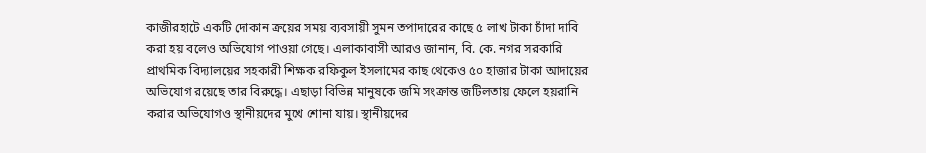কাজীরহাটে একটি দোকান ক্রয়ের সময় ব্যবসায়ী সুমন তপাদারের কাছে ৫ লাখ টাকা চাঁদা দাবি করা হয় বলেও অভিযোগ পাওয়া গেছে। এলাকাবাসী আরও জানান, বি. কে. নগর সরকারি প্রাথমিক বিদ্যালয়ের সহকারী শিক্ষক রফিকুল ইসলামের কাছ থেকেও ৫০ হাজার টাকা আদায়ের অভিযোগ রয়েছে তার বিরুদ্ধে। এছাড়া বিভিন্ন মানুষকে জমি সংক্রান্ত জটিলতায় ফেলে হয়রানি করার অভিযোগও স্থানীয়দের মুখে শোনা যায়। স্থানীয়দের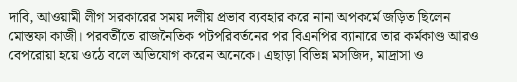দাবি, আওয়ামী লীগ সরকারের সময় দলীয় প্রভাব ব্যবহার করে নানা অপকর্মে জড়িত ছিলেন মোস্তফা কাজী। পরবর্তীতে রাজনৈতিক পটপরিবর্তনের পর বিএনপির ব্যানারে তার কর্মকাণ্ড আরও বেপরোয়া হয়ে ওঠে বলে অভিযোগ করেন অনেকে। এছাড়া বিভিন্ন মসজিদ, মাদ্রাসা ও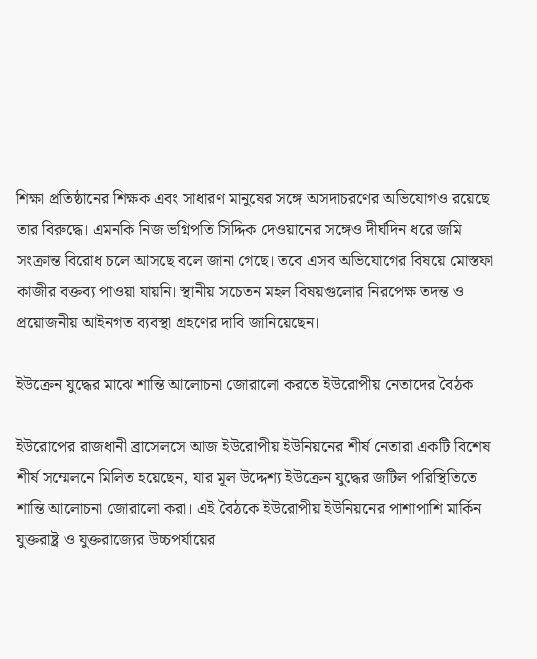শিক্ষা প্রতিষ্ঠানের শিক্ষক এবং সাধারণ মানুষের সঙ্গে অসদাচরণের অভিযোগও রয়েছে তার বিরুদ্ধে। এমনকি নিজ ভগ্নিপতি সিদ্দিক দেওয়ানের সঙ্গেও দীর্ঘদিন ধরে জমি সংক্রান্ত বিরোধ চলে আসছে বলে জানা গেছে। তবে এসব অভিযোগের বিষয়ে মোস্তফা কাজীর বক্তব্য পাওয়া যায়নি। স্থানীয় সচেতন মহল বিষয়গুলোর নিরপেক্ষ তদন্ত ও প্রয়োজনীয় আইনগত ব্যবস্থা গ্রহণের দাবি জানিয়েছেন।

ইউক্রেন যুদ্ধের মাঝে শান্তি আলোচনা জোরালো করতে ইউরোপীয় নেতাদের বৈঠক

ইউরোপের রাজধানী ব্রাসেলসে আজ ইউরোপীয় ইউনিয়নের শীর্ষ নেতারা একটি বিশেষ শীর্ষ সম্মেলনে মিলিত হয়েছেন, যার মূল উদ্দেশ্য ইউক্রেন যুদ্ধের জটিল পরিস্থিতিতে শান্তি আলোচনা জোরালো করা। এই বৈঠকে ইউরোপীয় ইউনিয়নের পাশাপাশি মার্কিন যুক্তরাষ্ট্র ও যুক্তরাজ্যের উচ্চপর্যায়ের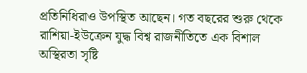প্রতিনিধিরাও উপস্থিত আছেন। গত বছরের শুরু থেকে রাশিয়া-ইউক্রেন যুদ্ধ বিশ্ব রাজনীতিতে এক বিশাল অস্থিরতা সৃষ্টি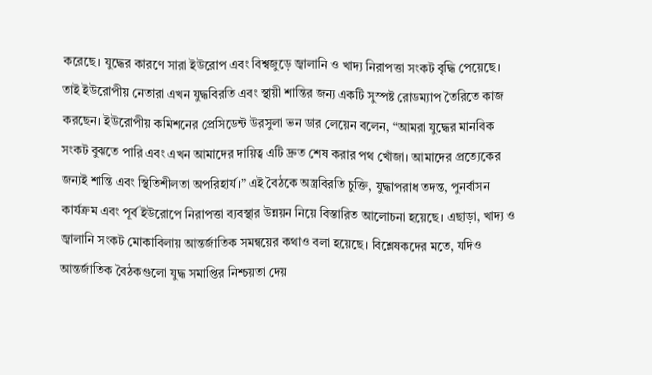করেছে। যুদ্ধের কারণে সারা ইউরোপ এবং বিশ্বজুড়ে জ্বালানি ও খাদ্য নিরাপত্তা সংকট বৃদ্ধি পেয়েছে। তাই ইউরোপীয় নেতারা এখন যুদ্ধবিরতি এবং স্থায়ী শান্তির জন্য একটি সুস্পষ্ট রোডম্যাপ তৈরিতে কাজ করছেন। ইউরোপীয় কমিশনের প্রেসিডেন্ট উরসুলা ভন ডার লেয়েন বলেন, “আমরা যুদ্ধের মানবিক সংকট বুঝতে পারি এবং এখন আমাদের দায়িত্ব এটি দ্রুত শেষ করার পথ খোঁজা। আমাদের প্রত্যেকের জন্যই শান্তি এবং স্থিতিশীলতা অপরিহার্য।” এই বৈঠকে অস্ত্রবিরতি চুক্তি, যুদ্ধাপরাধ তদন্ত, পুনর্বাসন কার্যক্রম এবং পূর্ব ইউরোপে নিরাপত্তা ব্যবস্থার উন্নয়ন নিয়ে বিস্তারিত আলোচনা হয়েছে। এছাড়া, খাদ্য ও জ্বালানি সংকট মোকাবিলায় আন্তর্জাতিক সমন্বয়ের কথাও বলা হয়েছে। বিশ্লেষকদের মতে, যদিও আন্তর্জাতিক বৈঠকগুলো যুদ্ধ সমাপ্তির নিশ্চয়তা দেয়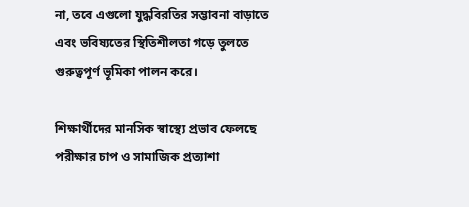না, তবে এগুলো যুদ্ধবিরতির সম্ভাবনা বাড়াতে এবং ভবিষ্যতের স্থিতিশীলতা গড়ে তুলতে গুরুত্বপূর্ণ ভূমিকা পালন করে।

শিক্ষার্থীদের মানসিক স্বাস্থ্যে প্রভাব ফেলছে পরীক্ষার চাপ ও সামাজিক প্রত্যাশা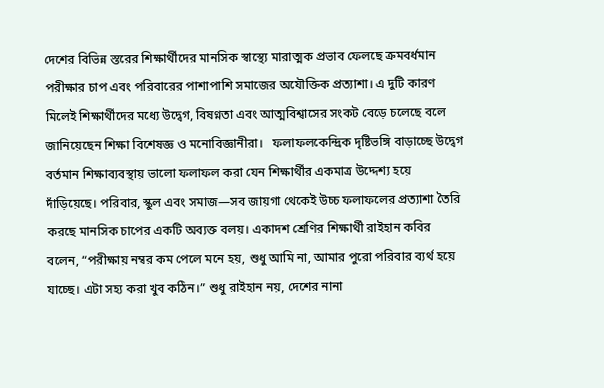দেশের বিভিন্ন স্তরের শিক্ষার্থীদের মানসিক স্বাস্থ্যে মারাত্মক প্রভাব ফেলছে ক্রমবর্ধমান পরীক্ষার চাপ এবং পরিবারের পাশাপাশি সমাজের অযৌক্তিক প্রত্যাশা। এ দুটি কারণ মিলেই শিক্ষার্থীদের মধ্যে উদ্বেগ, বিষণ্নতা এবং আত্মবিশ্বাসের সংকট বেড়ে চলেছে বলে জানিয়েছেন শিক্ষা বিশেষজ্ঞ ও মনোবিজ্ঞানীরা।   ফলাফলকেন্দ্রিক দৃষ্টিভঙ্গি বাড়াচ্ছে উদ্বেগ বর্তমান শিক্ষাব্যবস্থায় ভালো ফলাফল করা যেন শিক্ষার্থীর একমাত্র উদ্দেশ্য হয়ে দাঁড়িয়েছে। পরিবার, স্কুল এবং সমাজ—সব জায়গা থেকেই উচ্চ ফলাফলের প্রত্যাশা তৈরি করছে মানসিক চাপের একটি অব্যক্ত বলয়। একাদশ শ্রেণির শিক্ষার্থী রাইহান কবির বলেন, “পরীক্ষায় নম্বর কম পেলে মনে হয়, শুধু আমি না, আমার পুরো পরিবার ব্যর্থ হয়ে যাচ্ছে। এটা সহ্য করা খুব কঠিন।” শুধু রাইহান নয়, দেশের নানা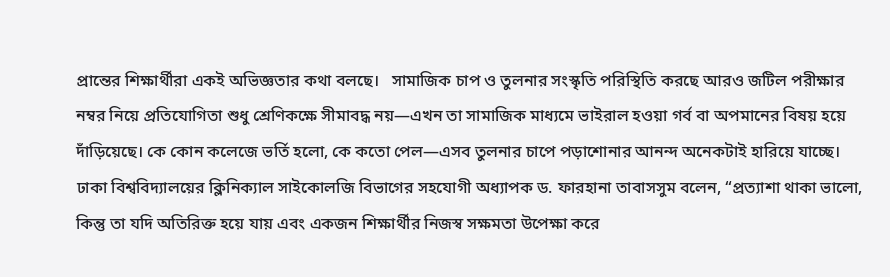প্রান্তের শিক্ষার্থীরা একই অভিজ্ঞতার কথা বলছে।   সামাজিক চাপ ও তুলনার সংস্কৃতি পরিস্থিতি করছে আরও জটিল পরীক্ষার নম্বর নিয়ে প্রতিযোগিতা শুধু শ্রেণিকক্ষে সীমাবদ্ধ নয়—এখন তা সামাজিক মাধ্যমে ভাইরাল হওয়া গর্ব বা অপমানের বিষয় হয়ে দাঁড়িয়েছে। কে কোন কলেজে ভর্তি হলো, কে কতো পেল—এসব তুলনার চাপে পড়াশোনার আনন্দ অনেকটাই হারিয়ে যাচ্ছে। ঢাকা বিশ্ববিদ্যালয়ের ক্লিনিক্যাল সাইকোলজি বিভাগের সহযোগী অধ্যাপক ড. ফারহানা তাবাসসুম বলেন, “প্রত্যাশা থাকা ভালো, কিন্তু তা যদি অতিরিক্ত হয়ে যায় এবং একজন শিক্ষার্থীর নিজস্ব সক্ষমতা উপেক্ষা করে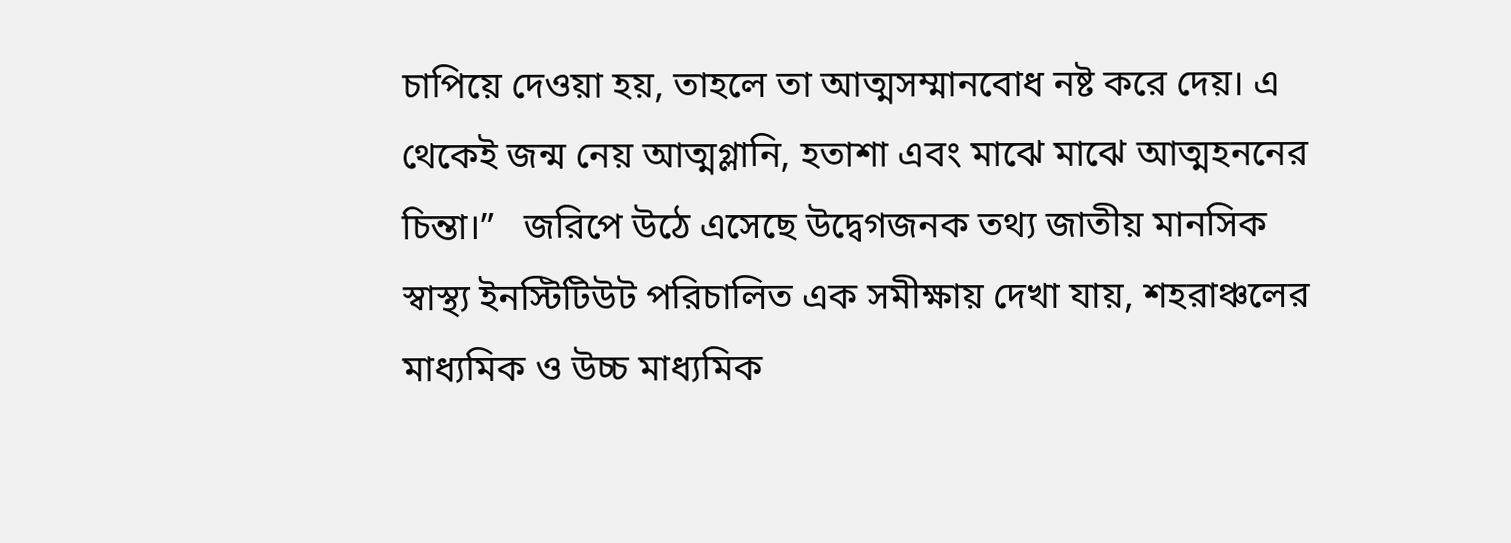চাপিয়ে দেওয়া হয়, তাহলে তা আত্মসম্মানবোধ নষ্ট করে দেয়। এ থেকেই জন্ম নেয় আত্মগ্লানি, হতাশা এবং মাঝে মাঝে আত্মহননের চিন্তা।”   জরিপে উঠে এসেছে উদ্বেগজনক তথ্য জাতীয় মানসিক স্বাস্থ্য ইনস্টিটিউট পরিচালিত এক সমীক্ষায় দেখা যায়, শহরাঞ্চলের মাধ্যমিক ও উচ্চ মাধ্যমিক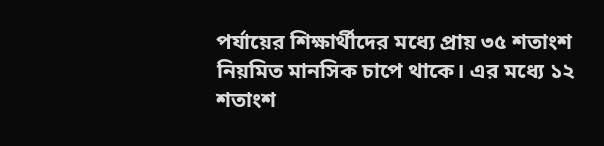পর্যায়ের শিক্ষার্থীদের মধ্যে প্রায় ৩৫ শতাংশ নিয়মিত মানসিক চাপে থাকে। এর মধ্যে ১২ শতাংশ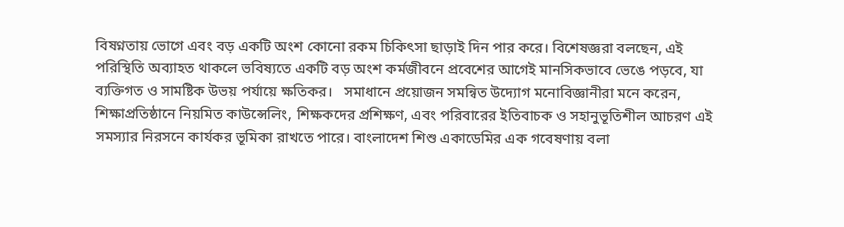বিষণ্নতায় ভোগে এবং বড় একটি অংশ কোনো রকম চিকিৎসা ছাড়াই দিন পার করে। বিশেষজ্ঞরা বলছেন, এই পরিস্থিতি অব্যাহত থাকলে ভবিষ্যতে একটি বড় অংশ কর্মজীবনে প্রবেশের আগেই মানসিকভাবে ভেঙে পড়বে, যা ব্যক্তিগত ও সামষ্টিক উভয় পর্যায়ে ক্ষতিকর।   সমাধানে প্রয়োজন সমন্বিত উদ্যোগ মনোবিজ্ঞানীরা মনে করেন, শিক্ষাপ্রতিষ্ঠানে নিয়মিত কাউন্সেলিং, শিক্ষকদের প্রশিক্ষণ, এবং পরিবারের ইতিবাচক ও সহানুভূতিশীল আচরণ এই সমস্যার নিরসনে কার্যকর ভূমিকা রাখতে পারে। বাংলাদেশ শিশু একাডেমির এক গবেষণায় বলা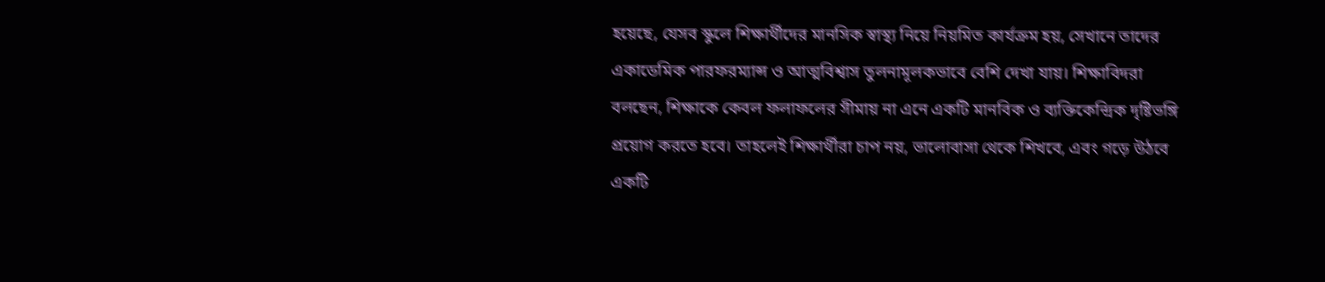হয়েছে, যেসব স্কুলে শিক্ষার্থীদের মানসিক স্বাস্থ্য নিয়ে নিয়মিত কার্যক্রম হয়, সেখানে তাদের একাডেমিক পারফরম্যান্স ও আত্মবিশ্বাস তুলনামূলকভাবে বেশি দেখা যায়। শিক্ষাবিদরা বলছেন, শিক্ষাকে কেবল ফলাফলের সীমায় না এনে একটি মানবিক ও ব্যক্তিকেন্দ্রিক দৃষ্টিভঙ্গি প্রয়োগ করতে হবে। তাহলেই শিক্ষার্থীরা চাপ নয়, ভালোবাসা থেকে শিখবে, এবং গড়ে উঠবে একটি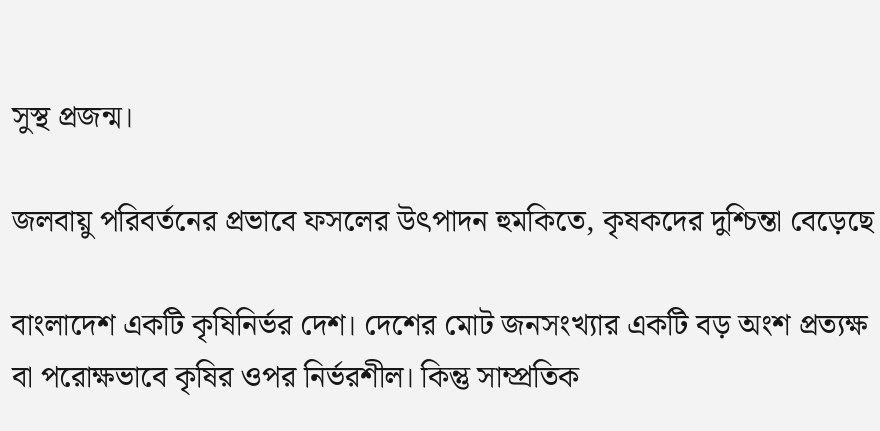সুস্থ প্রজন্ম।

জলবায়ু পরিবর্তনের প্রভাবে ফসলের উৎপাদন হুমকিতে, কৃষকদের দুশ্চিন্তা বেড়েছে

বাংলাদেশ একটি কৃষিনির্ভর দেশ। দেশের মোট জনসংখ্যার একটি বড় অংশ প্রত্যক্ষ বা পরোক্ষভাবে কৃষির ওপর নির্ভরশীল। কিন্তু সাম্প্রতিক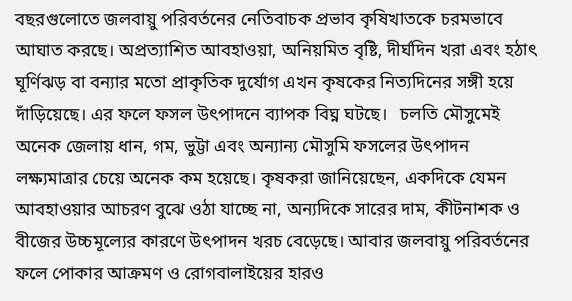বছরগুলোতে জলবায়ু পরিবর্তনের নেতিবাচক প্রভাব কৃষিখাতকে চরমভাবে আঘাত করছে। অপ্রত্যাশিত আবহাওয়া, অনিয়মিত বৃষ্টি, দীর্ঘদিন খরা এবং হঠাৎ ঘূর্ণিঝড় বা বন্যার মতো প্রাকৃতিক দুর্যোগ এখন কৃষকের নিত্যদিনের সঙ্গী হয়ে দাঁড়িয়েছে। এর ফলে ফসল উৎপাদনে ব্যাপক বিঘ্ন ঘটছে।   চলতি মৌসুমেই অনেক জেলায় ধান, গম, ভুট্টা এবং অন্যান্য মৌসুমি ফসলের উৎপাদন লক্ষ্যমাত্রার চেয়ে অনেক কম হয়েছে। কৃষকরা জানিয়েছেন, একদিকে যেমন আবহাওয়ার আচরণ বুঝে ওঠা যাচ্ছে না, অন্যদিকে সারের দাম, কীটনাশক ও বীজের উচ্চমূল্যের কারণে উৎপাদন খরচ বেড়েছে। আবার জলবায়ু পরিবর্তনের ফলে পোকার আক্রমণ ও রোগবালাইয়ের হারও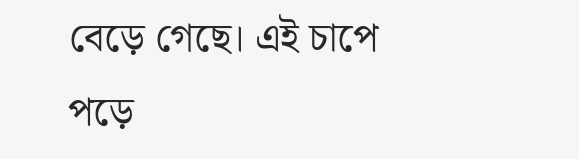বেড়ে গেছে। এই চাপে পড়ে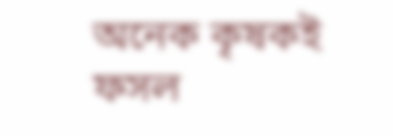অনেক কৃষকই ফসল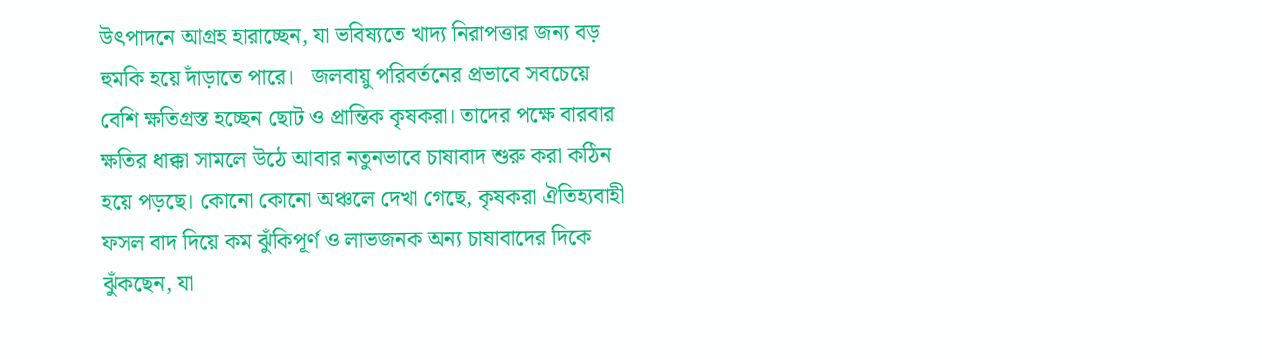উৎপাদনে আগ্রহ হারাচ্ছেন, যা ভবিষ্যতে খাদ্য নিরাপত্তার জন্য বড় হুমকি হয়ে দাঁড়াতে পারে।   জলবায়ু পরিবর্তনের প্রভাবে সবচেয়ে বেশি ক্ষতিগ্রস্ত হচ্ছেন ছোট ও প্রান্তিক কৃষকরা। তাদের পক্ষে বারবার ক্ষতির ধাক্কা সামলে উঠে আবার নতুনভাবে চাষাবাদ শুরু করা কঠিন হয়ে পড়ছে। কোনো কোনো অঞ্চলে দেখা গেছে, কৃষকরা ঐতিহ্যবাহী ফসল বাদ দিয়ে কম ঝুঁকিপূর্ণ ও লাভজনক অন্য চাষাবাদের দিকে ঝুঁকছেন, যা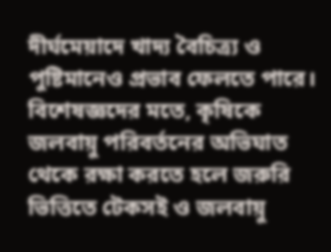দীর্ঘমেয়াদে খাদ্য বৈচিত্র্য ও পুষ্টিমানেও প্রভাব ফেলতে পারে।   বিশেষজ্ঞদের মতে, কৃষিকে জলবায়ু পরিবর্তনের অভিঘাত থেকে রক্ষা করতে হলে জরুরি ভিত্তিতে টেকসই ও জলবায়ু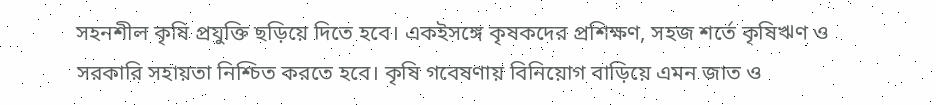সহনশীল কৃষি প্রযুক্তি ছড়িয়ে দিতে হবে। একইসঙ্গে কৃষকদের প্রশিক্ষণ, সহজ শর্তে কৃষিঋণ ও সরকারি সহায়তা নিশ্চিত করতে হবে। কৃষি গবেষণায় বিনিয়োগ বাড়িয়ে এমন জাত ও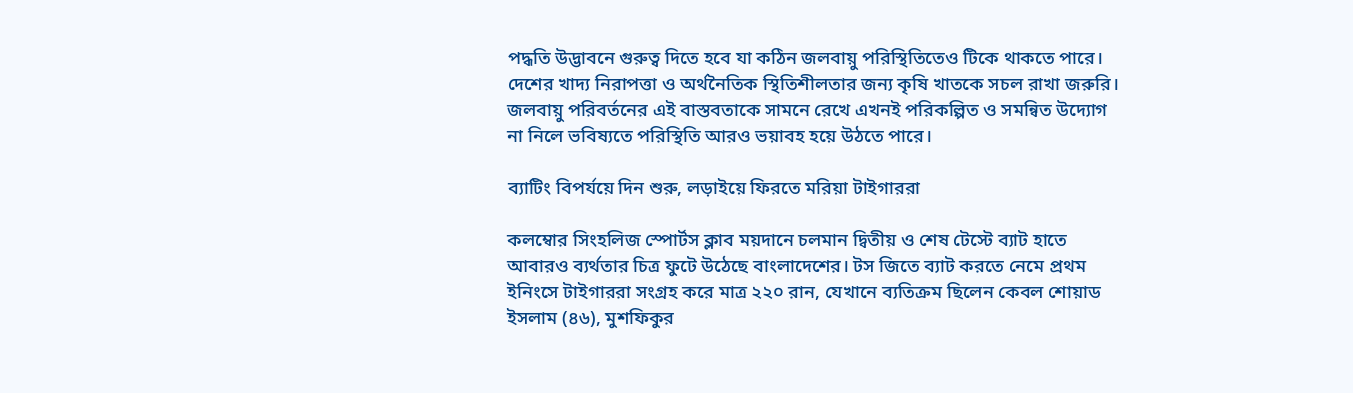পদ্ধতি উদ্ভাবনে গুরুত্ব দিতে হবে যা কঠিন জলবায়ু পরিস্থিতিতেও টিকে থাকতে পারে।   দেশের খাদ্য নিরাপত্তা ও অর্থনৈতিক স্থিতিশীলতার জন্য কৃষি খাতকে সচল রাখা জরুরি। জলবায়ু পরিবর্তনের এই বাস্তবতাকে সামনে রেখে এখনই পরিকল্পিত ও সমন্বিত উদ্যোগ না নিলে ভবিষ্যতে পরিস্থিতি আরও ভয়াবহ হয়ে উঠতে পারে।

ব্যাটিং বিপর্যয়ে দিন শুরু, লড়াইয়ে ফিরতে মরিয়া টাইগাররা

কলম্বোর সিংহলিজ স্পোর্টস ক্লাব ময়দানে চলমান দ্বিতীয় ও শেষ টেস্টে ব্যাট হাতে আবারও ব্যর্থতার চিত্র ফুটে উঠেছে বাংলাদেশের। টস জিতে ব্যাট করতে নেমে প্রথম ইনিংসে টাইগাররা সংগ্রহ করে মাত্র ২২০ রান, যেখানে ব্যতিক্রম ছিলেন কেবল শোয়াড ইসলাম (৪৬), মুশফিকুর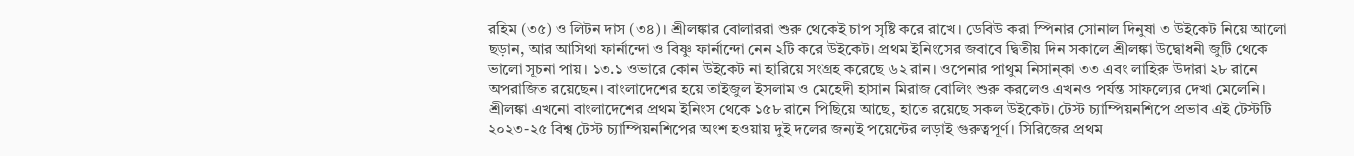রহিম (৩৫) ও লিটন দাস (৩৪)। শ্রীলঙ্কার বোলাররা শুরু থেকেই চাপ সৃষ্টি করে রাখে। ডেবিউ করা স্পিনার সোনাল দিনুষা ৩ উইকেট নিয়ে আলো ছড়ান, আর আসিথা ফার্নান্দো ও বিষ্ণু ফার্নান্দো নেন ২টি করে উইকেট। প্রথম ইনিংসের জবাবে দ্বিতীয় দিন সকালে শ্রীলঙ্কা উদ্বোধনী জুটি থেকে ভালো সূচনা পায়। ১৩.১ ওভারে কোন উইকেট না হারিয়ে সংগ্রহ করেছে ৬২ রান। ওপেনার পাথুম নিসান্কা ৩৩ এবং লাহিরু উদারা ২৮ রানে অপরাজিত রয়েছেন। বাংলাদেশের হয়ে তাইজুল ইসলাম ও মেহেদী হাসান মিরাজ বোলিং শুরু করলেও এখনও পর্যন্ত সাফল্যের দেখা মেলেনি। শ্রীলঙ্কা এখনো বাংলাদেশের প্রথম ইনিংস থেকে ১৫৮ রানে পিছিয়ে আছে, হাতে রয়েছে সকল উইকেট। টেস্ট চ্যাম্পিয়নশিপে প্রভাব এই টেস্টটি ২০২৩-২৫ বিশ্ব টেস্ট চ্যাম্পিয়নশিপের অংশ হওয়ায় দুই দলের জন্যই পয়েন্টের লড়াই গুরুত্বপূর্ণ। সিরিজের প্রথম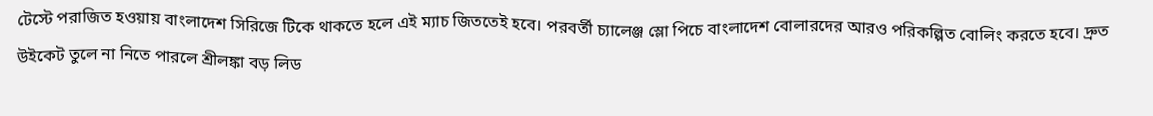টেস্টে পরাজিত হওয়ায় বাংলাদেশ সিরিজে টিকে থাকতে হলে এই ম্যাচ জিততেই হবে। পরবর্তী চ্যালেঞ্জ স্লো পিচে বাংলাদেশ বোলারদের আরও পরিকল্পিত বোলিং করতে হবে। দ্রুত উইকেট তুলে না নিতে পারলে শ্রীলঙ্কা বড় লিড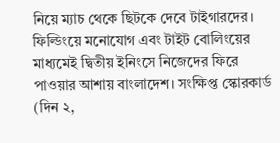নিয়ে ম্যাচ থেকে ছিটকে দেবে টাইগারদের। ফিল্ডিংয়ে মনোযোগ এবং টাইট বোলিংয়ের মাধ্যমেই দ্বিতীয় ইনিংসে নিজেদের ফিরে পাওয়ার আশায় বাংলাদেশ। সংক্ষিপ্ত স্কোরকার্ড (দিন ২,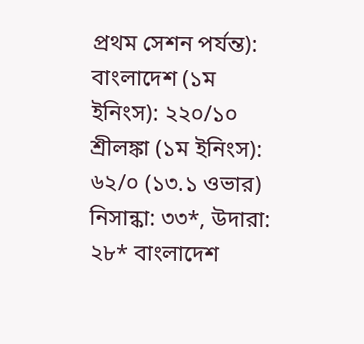প্রথম সেশন পর্যন্ত): বাংলাদেশ (১ম ইনিংস): ২২০/১০ শ্রীলঙ্কা (১ম ইনিংস): ৬২/০ (১৩.১ ওভার) নিসান্কা: ৩৩*, উদারা: ২৮* বাংলাদেশ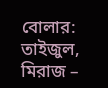বোলার: তাইজুল, মিরাজ –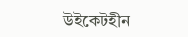উইকেটহীন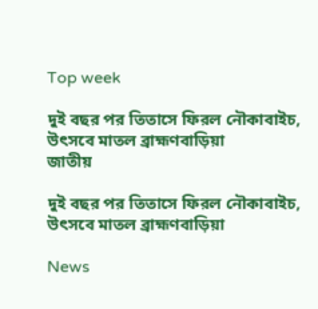Top week

দুই বছর পর তিতাসে ফিরল নৌকাবাইচ, উৎসবে মাতল ব্রাহ্মণবাড়িয়া
জাতীয়

দুই বছর পর তিতাসে ফিরল নৌকাবাইচ, উৎসবে মাতল ব্রাহ্মণবাড়িয়া

News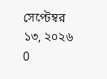সেপ্টেম্বর ১৩, ২০২৬ 0